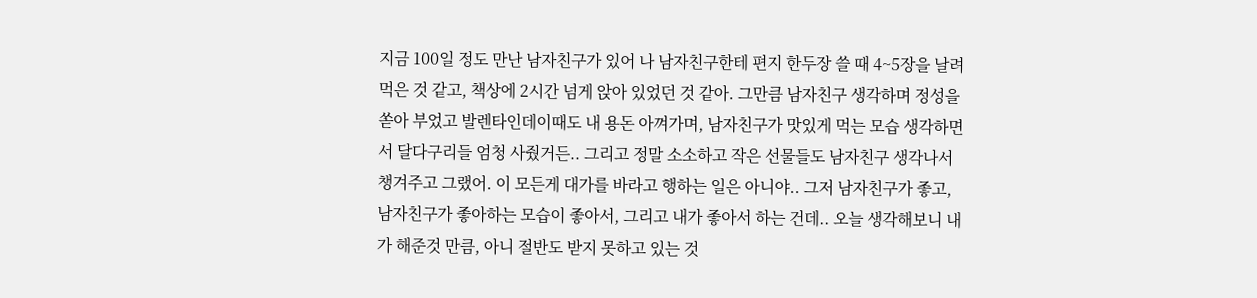지금 100일 정도 만난 남자친구가 있어 나 남자친구한테 편지 한두장 쓸 때 4~5장을 날려먹은 것 같고, 책상에 2시간 넘게 앉아 있었던 것 같아. 그만큼 남자친구 생각하며 정성을 쏟아 부었고 발렌타인데이때도 내 용돈 아껴가며, 남자친구가 맛있게 먹는 모습 생각하면서 달다구리들 엄청 사줬거든.. 그리고 정말 소소하고 작은 선물들도 남자친구 생각나서 챙겨주고 그랬어. 이 모든게 대가를 바라고 행하는 일은 아니야.. 그저 남자친구가 좋고, 남자친구가 좋아하는 모습이 좋아서, 그리고 내가 좋아서 하는 건데.. 오늘 생각해보니 내가 해준것 만큼, 아니 절반도 받지 못하고 있는 것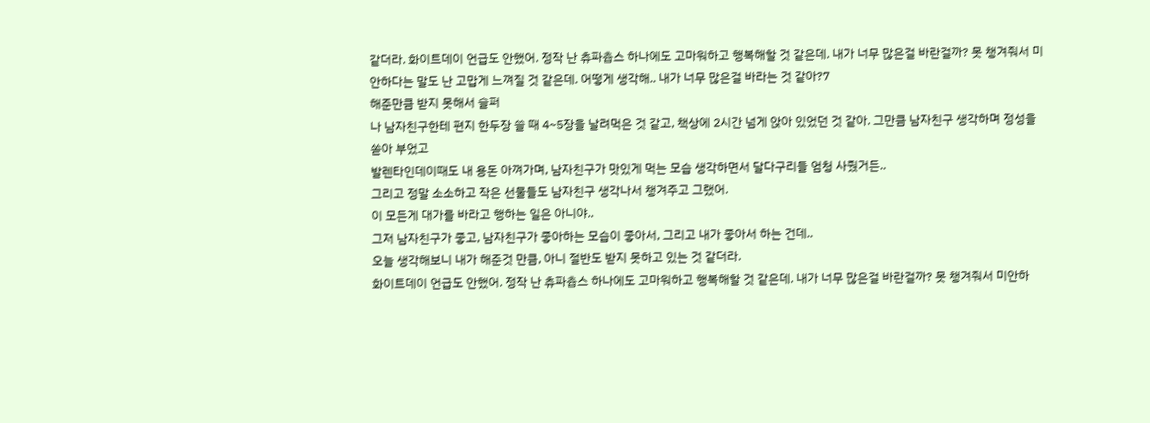같더라. 화이트데이 언급도 안했어. 정작 난 츄파츕스 하나에도 고마워하고 행복해할 것 같은데. 내가 너무 많은걸 바란걸까? 못 챙겨줘서 미안하다는 말도 난 고맙게 느껴질 것 같은데. 어떻게 생각해.. 내가 너무 많은걸 바라는 것 같아?7
해준만큼 받지 못해서 슬퍼
나 남자친구한테 편지 한두장 쓸 때 4~5장을 날려먹은 것 같고, 책상에 2시간 넘게 앉아 있었던 것 같아. 그만큼 남자친구 생각하며 정성을 쏟아 부었고
발렌타인데이때도 내 용돈 아껴가며, 남자친구가 맛있게 먹는 모습 생각하면서 달다구리들 엄청 사줬거든..
그리고 정말 소소하고 작은 선물들도 남자친구 생각나서 챙겨주고 그랬어.
이 모든게 대가를 바라고 행하는 일은 아니야..
그저 남자친구가 좋고, 남자친구가 좋아하는 모습이 좋아서, 그리고 내가 좋아서 하는 건데..
오늘 생각해보니 내가 해준것 만큼, 아니 절반도 받지 못하고 있는 것 같더라.
화이트데이 언급도 안했어. 정작 난 츄파츕스 하나에도 고마워하고 행복해할 것 같은데. 내가 너무 많은걸 바란걸까? 못 챙겨줘서 미안하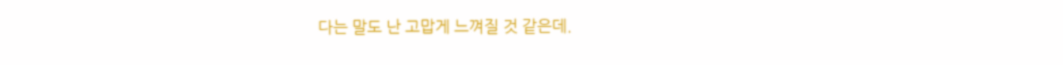다는 말도 난 고맙게 느껴질 것 같은데.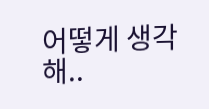어떻게 생각해..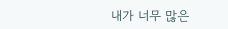내가 너무 많은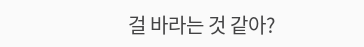걸 바라는 것 같아?